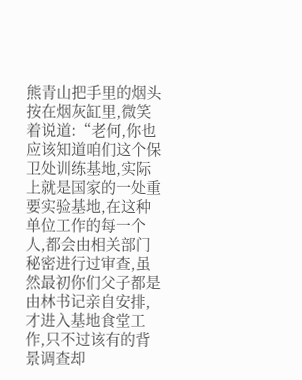熊青山把手里的烟头按在烟灰缸里,微笑着说道:“老何,你也应该知道咱们这个保卫处训练基地,实际上就是国家的一处重要实验基地,在这种单位工作的每一个人,都会由相关部门秘密进行过审查,虽然最初你们父子都是由林书记亲自安排,才进入基地食堂工作,只不过该有的背景调查却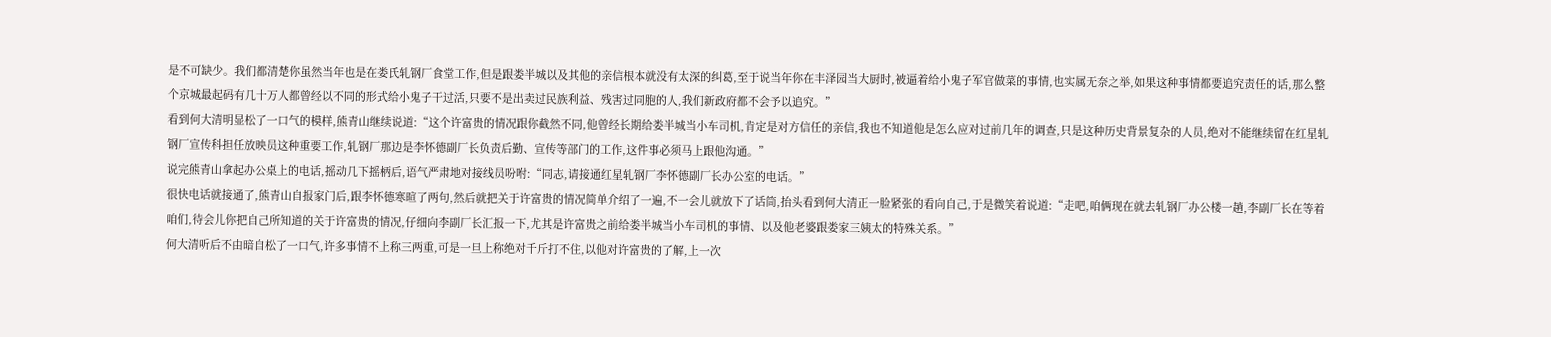是不可缺少。我们都清楚你虽然当年也是在娄氏轧钢厂食堂工作,但是跟娄半城以及其他的亲信根本就没有太深的纠葛,至于说当年你在丰泽园当大厨时,被逼着给小鬼子军官做菜的事情,也实属无奈之举,如果这种事情都要追究责任的话,那么整个京城最起码有几十万人都曾经以不同的形式给小鬼子干过活,只要不是出卖过民族利益、残害过同胞的人,我们新政府都不会予以追究。”
看到何大清明显松了一口气的模样,熊青山继续说道:“这个许富贵的情况跟你截然不同,他曾经长期给娄半城当小车司机,肯定是对方信任的亲信,我也不知道他是怎么应对过前几年的调查,只是这种历史背景复杂的人员,绝对不能继续留在红星轧钢厂宣传科担任放映员这种重要工作,轧钢厂那边是李怀德副厂长负责后勤、宣传等部门的工作,这件事必须马上跟他沟通。”
说完熊青山拿起办公桌上的电话,摇动几下摇柄后,语气严肃地对接线员吩咐:“同志,请接通红星轧钢厂李怀德副厂长办公室的电话。”
很快电话就接通了,熊青山自报家门后,跟李怀德寒暄了两句,然后就把关于许富贵的情况简单介绍了一遍,不一会儿就放下了话筒,抬头看到何大清正一脸紧张的看向自己,于是微笑着说道:“走吧,咱俩现在就去轧钢厂办公楼一趟,李副厂长在等着咱们,待会儿你把自己所知道的关于许富贵的情况,仔细向李副厂长汇报一下,尤其是许富贵之前给娄半城当小车司机的事情、以及他老婆跟娄家三姨太的特殊关系。”
何大清听后不由暗自松了一口气,许多事情不上称三两重,可是一旦上称绝对千斤打不住,以他对许富贵的了解,上一次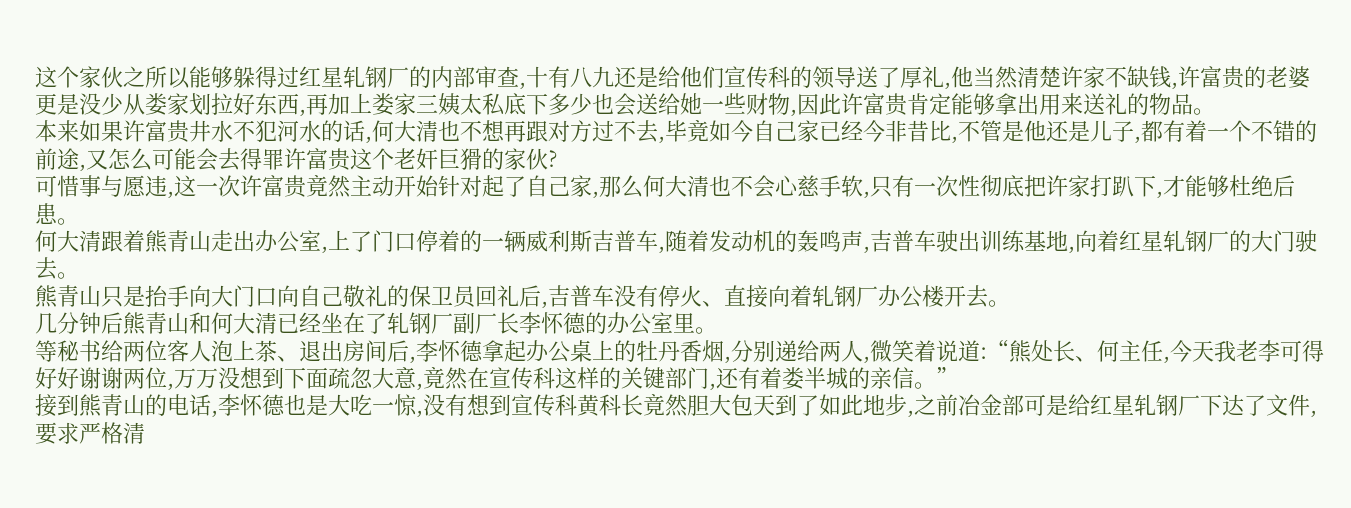这个家伙之所以能够躲得过红星轧钢厂的内部审查,十有八九还是给他们宣传科的领导送了厚礼,他当然清楚许家不缺钱,许富贵的老婆更是没少从娄家划拉好东西,再加上娄家三姨太私底下多少也会送给她一些财物,因此许富贵肯定能够拿出用来送礼的物品。
本来如果许富贵井水不犯河水的话,何大清也不想再跟对方过不去,毕竟如今自己家已经今非昔比,不管是他还是儿子,都有着一个不错的前途,又怎么可能会去得罪许富贵这个老奸巨猾的家伙?
可惜事与愿违,这一次许富贵竟然主动开始针对起了自己家,那么何大清也不会心慈手软,只有一次性彻底把许家打趴下,才能够杜绝后患。
何大清跟着熊青山走出办公室,上了门口停着的一辆威利斯吉普车,随着发动机的轰鸣声,吉普车驶出训练基地,向着红星轧钢厂的大门驶去。
熊青山只是抬手向大门口向自己敬礼的保卫员回礼后,吉普车没有停火、直接向着轧钢厂办公楼开去。
几分钟后熊青山和何大清已经坐在了轧钢厂副厂长李怀德的办公室里。
等秘书给两位客人泡上茶、退出房间后,李怀德拿起办公桌上的牡丹香烟,分别递给两人,微笑着说道:“熊处长、何主任,今天我老李可得好好谢谢两位,万万没想到下面疏忽大意,竟然在宣传科这样的关键部门,还有着娄半城的亲信。”
接到熊青山的电话,李怀德也是大吃一惊,没有想到宣传科黄科长竟然胆大包天到了如此地步,之前冶金部可是给红星轧钢厂下达了文件,要求严格清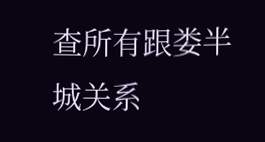查所有跟娄半城关系